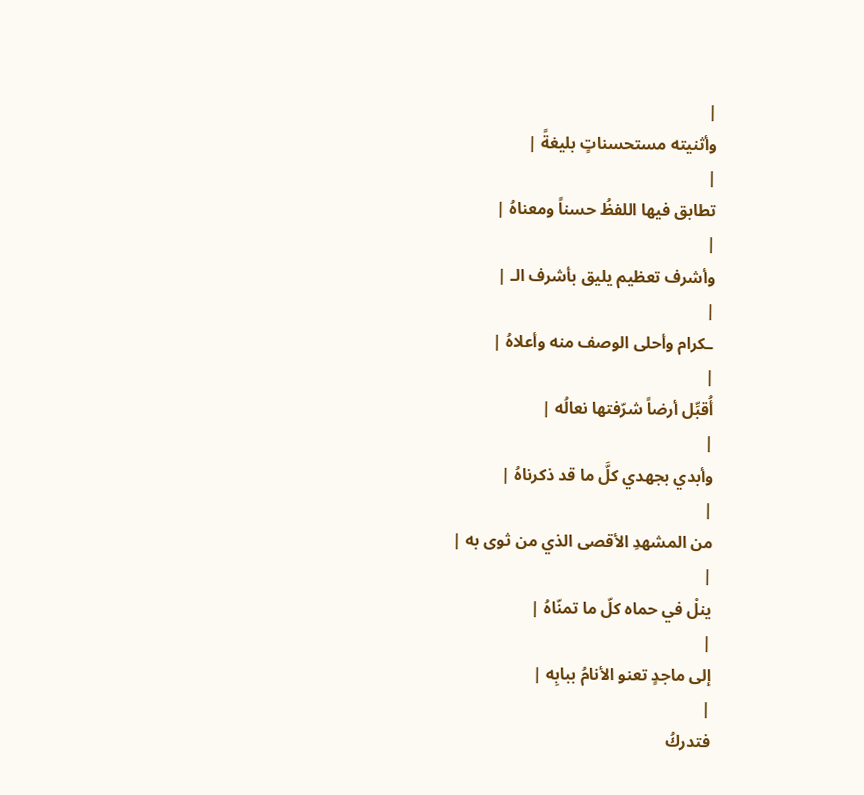|
وأثنيته مستحسناتٍ بليغةً |
|
تطابق فيها اللفظُ حسناً ومعناهُ |
|
وأشرف تعظيم يليق بأشرف الـ |
|
ـكرام وأحلى الوصف منه وأعلاهُ |
|
أُقبِّل أرضاً شرّفتها نعالُه |
|
وأبدي بجهدي كلَّ ما قد ذكرناهُ |
|
من المشهدِ الأقصى الذي من ثوى به |
|
ينلْ في حماه كلّ ما تمنّاهُ |
|
إلى ماجدٍ تعنو الأنامُ ببابِه |
|
فتدركُ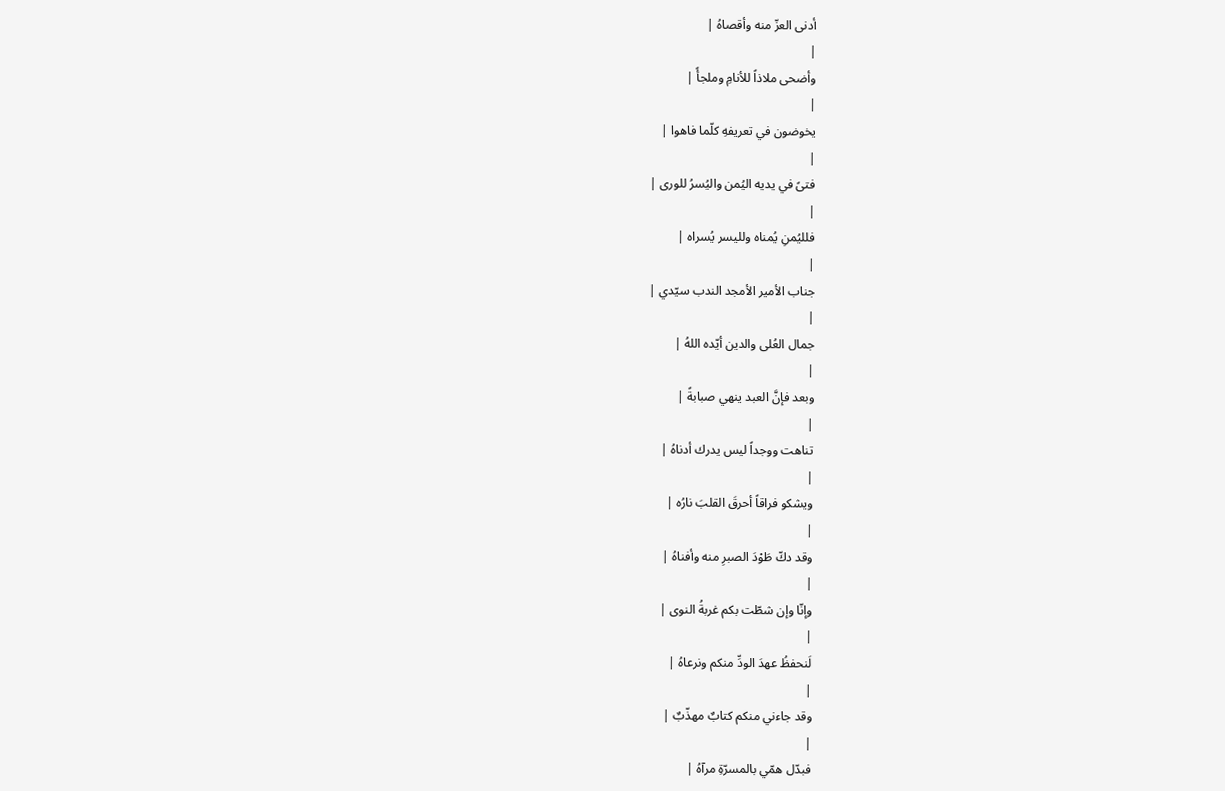أدنى العزّ منه وأقصاهُ |
|
وأضحى ملاذاً للأنامِ وملجأً |
|
يخوضون في تعريفهِ كلّما فاهوا |
|
فتىً في يديه اليُمن واليُسرُ للورى |
|
فلليُمنِ يُمناه ولليسر يُسراه |
|
جناب الأمير الأمجد الندب سيّدي |
|
جمال العُلى والدين أيّده اللهُ |
|
وبعد فإنَّ العبد ينهي صبابةً |
|
تناهت ووجداً ليس يدرك أدناهُ |
|
ويشكو فراقاً أحرقَ القلبَ نارُه |
|
وقد دكّ طَوْدَ الصبرِ منه وأفناهُ |
|
وإنّا وإن شطّت بكم غربةُ النوى |
|
لَنحفظُ عهدَ الودِّ منكم ونرعاهُ |
|
وقد جاءني منكم كتابٌ مهذّبٌ |
|
فبدّل همّي بالمسرّةِ مرآهُ |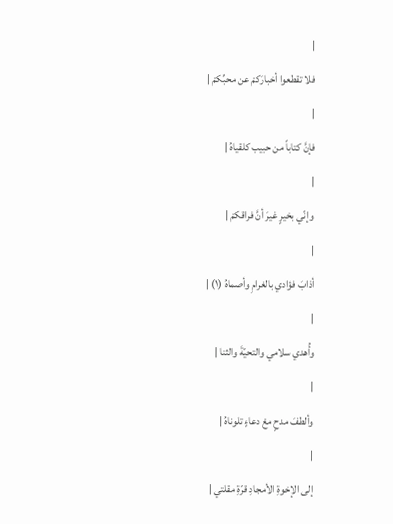|
فلا تقطعوا أخبارَكمْ عن محبِّكمْ |
|
فإنَّ كتاباً من حبيب كلقياهُ |
|
وإنّي بخيرٍ غيرَ أنَّ فراقكمْ |
|
أذابَ فؤادي بالغرامِ وأصماهُ (١) |
|
وأُهدي سلامي والتحيّةَ والثنا |
|
وألطفَ مدحٍ معْ دعاءٍ تلوناهُ |
|
إلى الإخوةِ الأمجادِ قرّةِ مقلتي |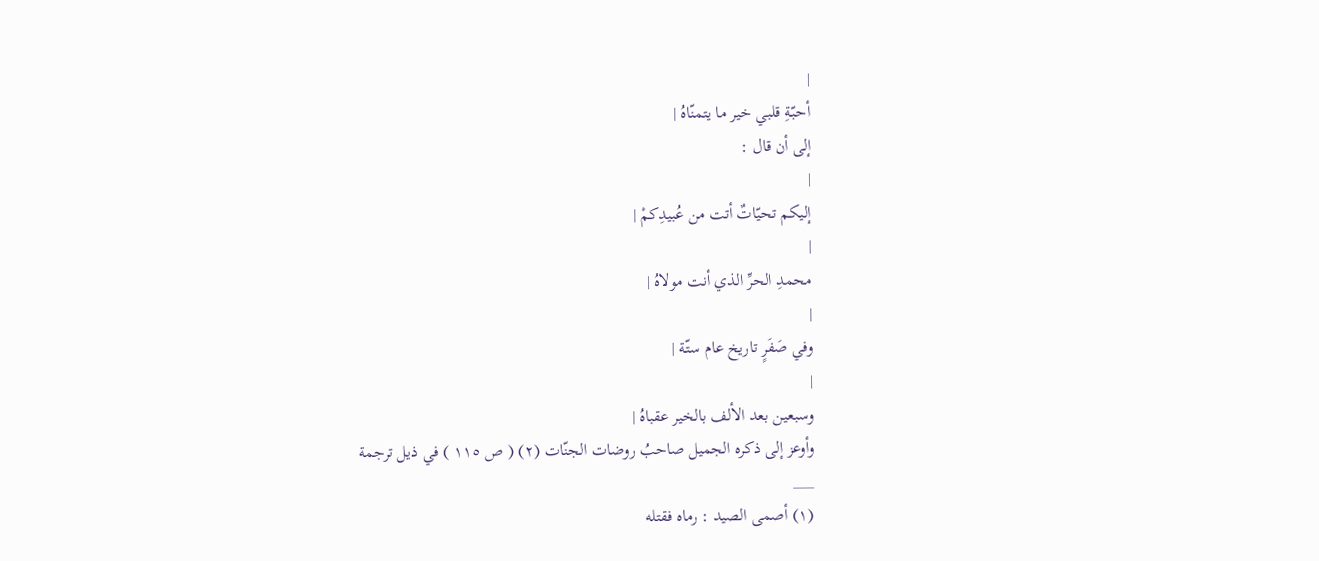|
أحبّةِ قلبي خير ما يتمنّاهُ |
إلى أن قال :
|
إليكم تحيّاتٌ أتت من عُبيدِكمْ |
|
محمدِ الحرِّ الذي أنت مولاهُ |
|
وفي صَفَرٍ تاريخ عام ستّة |
|
وسبعين بعد الألف بالخير عقباهُ |
وأوعز إلى ذكره الجميل صاحبُ روضات الجنّات (٢) ( ص ١١٥ ) في ذيل ترجمة
___
(١) أصمى الصيد : رماه فقتله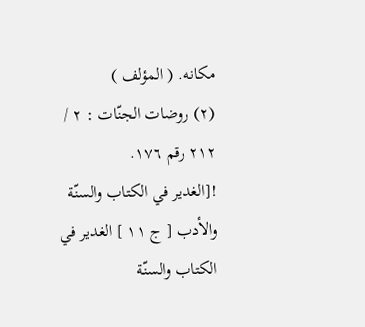مكانه. ( المؤلف )
(٢) روضات الجنّات : ٢ / ٢١٢ رقم ١٧٦.
![الغدير في الكتاب والسنّة والأدب [ ج ١١ ] الغدير في الكتاب والسنّة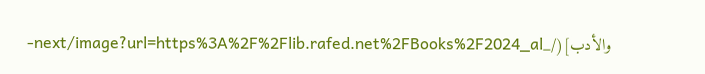والأدب](/_next/image?url=https%3A%2F%2Flib.rafed.net%2FBooks%2F2024_al-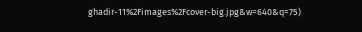ghadir-11%2Fimages%2Fcover-big.jpg&w=640&q=75)